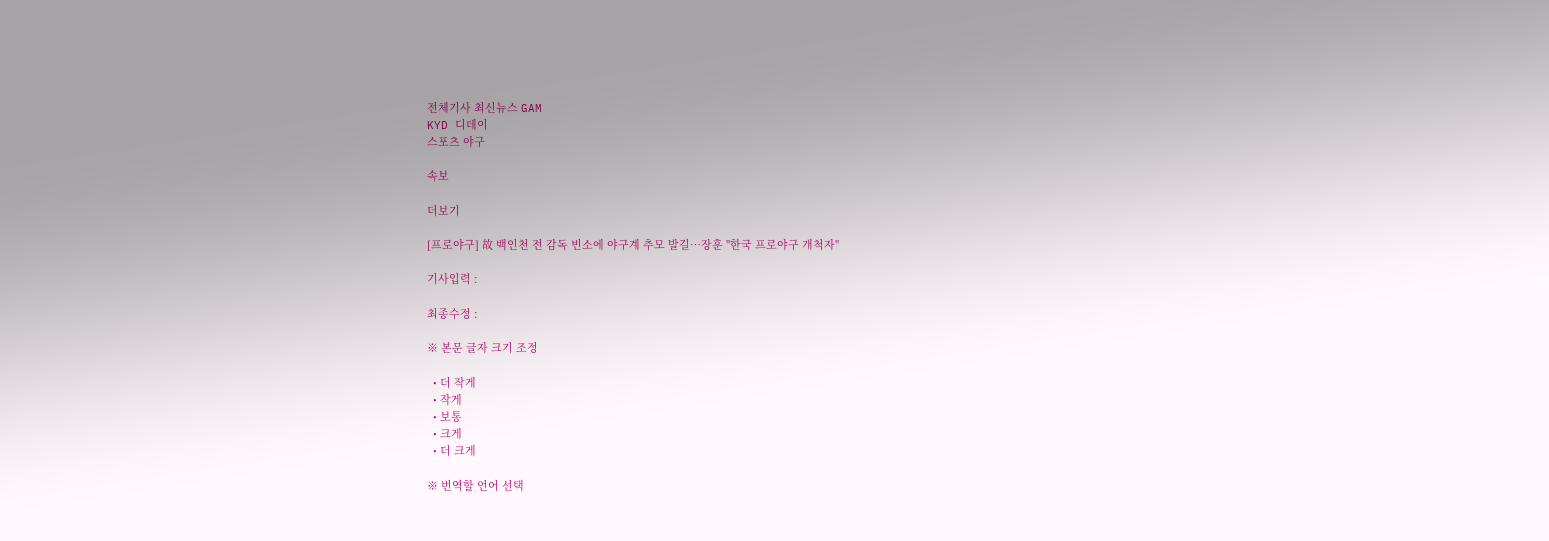전체기사 최신뉴스 GAM
KYD 디데이
스포츠 야구

속보

더보기

[프로야구] 故 백인천 전 감독 빈소에 야구계 추모 발길…장훈 "한국 프로야구 개척자"

기사입력 :

최종수정 :

※ 본문 글자 크기 조정

  • 더 작게
  • 작게
  • 보통
  • 크게
  • 더 크게

※ 번역할 언어 선택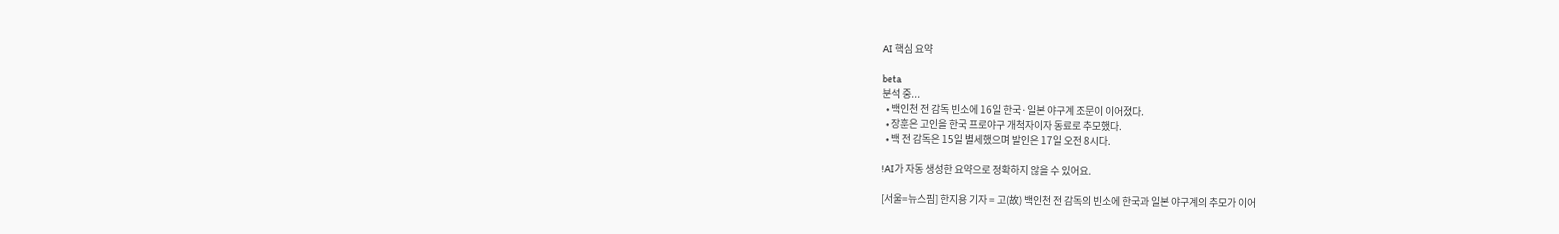AI 핵심 요약

beta
분석 중...
  • 백인천 전 감독 빈소에 16일 한국·일본 야구계 조문이 이어졌다.
  • 장훈은 고인을 한국 프로야구 개척자이자 동료로 추모했다.
  • 백 전 감독은 15일 별세했으며 발인은 17일 오전 8시다.

!AI가 자동 생성한 요약으로 정확하지 않을 수 있어요.

[서울=뉴스핌] 한지용 기자 = 고(故) 백인천 전 감독의 빈소에 한국과 일본 야구계의 추모가 이어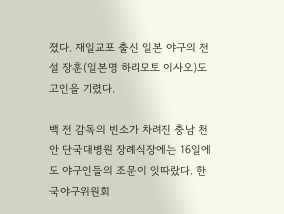졌다. 재일교포 출신 일본 야구의 전설 장훈(일본명 하리모토 이사오)도 고인을 기렸다.

백 전 감독의 빈소가 차려진 충남 천안 단국대병원 장례식장에는 16일에도 야구인들의 조문이 잇따랐다. 한국야구위원회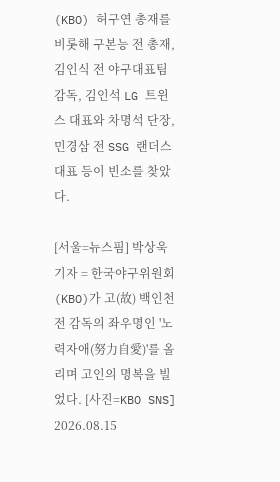(KBO) 허구연 총재를 비롯해 구본능 전 총재, 김인식 전 야구대표팀 감독, 김인석 LG 트윈스 대표와 차명석 단장, 민경삼 전 SSG 랜더스 대표 등이 빈소를 찾았다.

[서울=뉴스핌] 박상욱 기자 = 한국야구위원회(KBO)가 고(故) 백인천 전 감독의 좌우명인 '노력자애(努力自愛)'를 올리며 고인의 명복을 빌었다. [사진=KBO SNS] 2026.08.15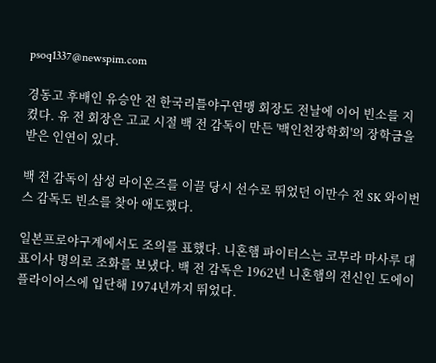psoq1337@newspim.com

경동고 후배인 유승안 전 한국리틀야구연맹 회장도 전날에 이어 빈소를 지켰다. 유 전 회장은 고교 시절 백 전 감독이 만든 '백인천장학회'의 장학금을 받은 인연이 있다.

백 전 감독이 삼성 라이온즈를 이끌 당시 선수로 뛰었던 이만수 전 SK 와이번스 감독도 빈소를 찾아 애도했다.

일본프로야구계에서도 조의를 표했다. 니혼햄 파이터스는 코무라 마사루 대표이사 명의로 조화를 보냈다. 백 전 감독은 1962년 니혼햄의 전신인 도에이 플라이어스에 입단해 1974년까지 뛰었다.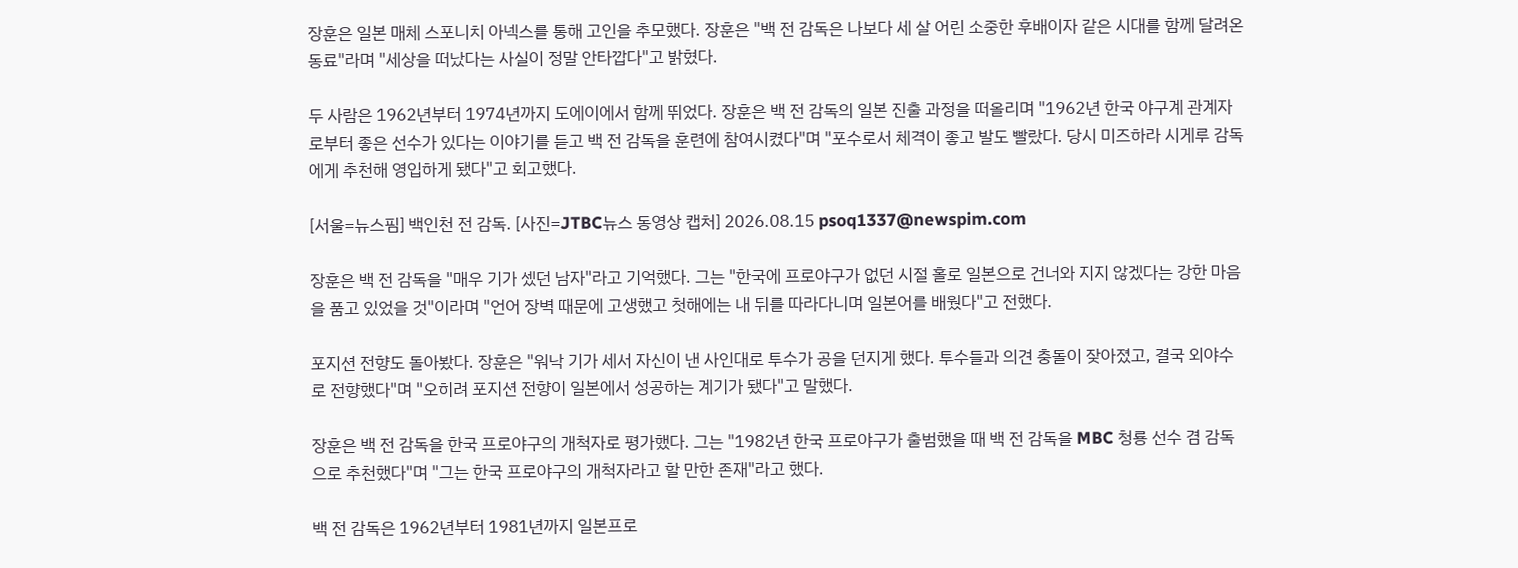장훈은 일본 매체 스포니치 아넥스를 통해 고인을 추모했다. 장훈은 "백 전 감독은 나보다 세 살 어린 소중한 후배이자 같은 시대를 함께 달려온 동료"라며 "세상을 떠났다는 사실이 정말 안타깝다"고 밝혔다.

두 사람은 1962년부터 1974년까지 도에이에서 함께 뛰었다. 장훈은 백 전 감독의 일본 진출 과정을 떠올리며 "1962년 한국 야구계 관계자로부터 좋은 선수가 있다는 이야기를 듣고 백 전 감독을 훈련에 참여시켰다"며 "포수로서 체격이 좋고 발도 빨랐다. 당시 미즈하라 시게루 감독에게 추천해 영입하게 됐다"고 회고했다.

[서울=뉴스핌] 백인천 전 감독. [사진=JTBC뉴스 동영상 캡처] 2026.08.15 psoq1337@newspim.com

장훈은 백 전 감독을 "매우 기가 셌던 남자"라고 기억했다. 그는 "한국에 프로야구가 없던 시절 홀로 일본으로 건너와 지지 않겠다는 강한 마음을 품고 있었을 것"이라며 "언어 장벽 때문에 고생했고 첫해에는 내 뒤를 따라다니며 일본어를 배웠다"고 전했다.

포지션 전향도 돌아봤다. 장훈은 "워낙 기가 세서 자신이 낸 사인대로 투수가 공을 던지게 했다. 투수들과 의견 충돌이 잦아졌고, 결국 외야수로 전향했다"며 "오히려 포지션 전향이 일본에서 성공하는 계기가 됐다"고 말했다.

장훈은 백 전 감독을 한국 프로야구의 개척자로 평가했다. 그는 "1982년 한국 프로야구가 출범했을 때 백 전 감독을 MBC 청룡 선수 겸 감독으로 추천했다"며 "그는 한국 프로야구의 개척자라고 할 만한 존재"라고 했다.

백 전 감독은 1962년부터 1981년까지 일본프로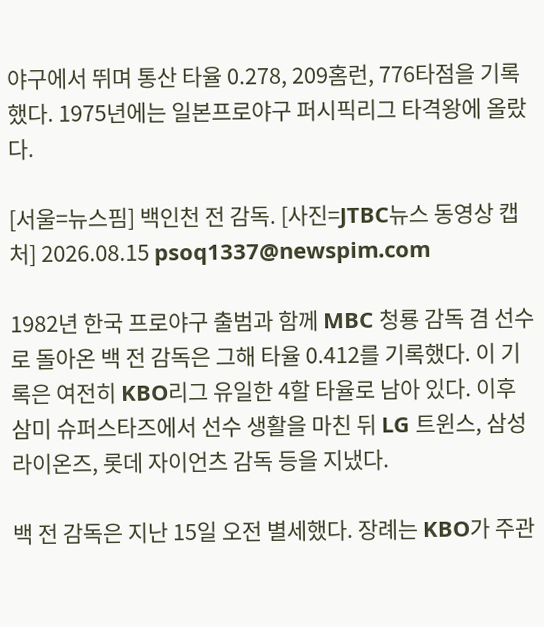야구에서 뛰며 통산 타율 0.278, 209홈런, 776타점을 기록했다. 1975년에는 일본프로야구 퍼시픽리그 타격왕에 올랐다.

[서울=뉴스핌] 백인천 전 감독. [사진=JTBC뉴스 동영상 캡처] 2026.08.15 psoq1337@newspim.com

1982년 한국 프로야구 출범과 함께 MBC 청룡 감독 겸 선수로 돌아온 백 전 감독은 그해 타율 0.412를 기록했다. 이 기록은 여전히 KBO리그 유일한 4할 타율로 남아 있다. 이후 삼미 슈퍼스타즈에서 선수 생활을 마친 뒤 LG 트윈스, 삼성 라이온즈, 롯데 자이언츠 감독 등을 지냈다.

백 전 감독은 지난 15일 오전 별세했다. 장례는 KBO가 주관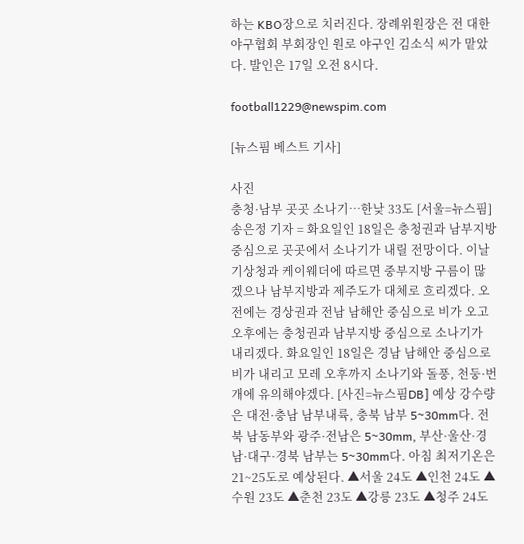하는 KBO장으로 치러진다. 장례위원장은 전 대한야구협회 부회장인 원로 야구인 김소식 씨가 맡았다. 발인은 17일 오전 8시다.

football1229@newspim.com

[뉴스핌 베스트 기사]

사진
충청·남부 곳곳 소나기…한낮 33도 [서울=뉴스핌] 송은정 기자 = 화요일인 18일은 충청권과 남부지방 중심으로 곳곳에서 소나기가 내릴 전망이다. 이날 기상청과 케이웨더에 따르면 중부지방 구름이 많겠으나 남부지방과 제주도가 대체로 흐리겠다. 오전에는 경상권과 전남 남해안 중심으로 비가 오고 오후에는 충청권과 남부지방 중심으로 소나기가 내리겠다. 화요일인 18일은 경남 남해안 중심으로 비가 내리고 모레 오후까지 소나기와 돌풍, 천둥·번개에 유의해야겠다. [사진=뉴스핌DB] 예상 강수량은 대전·충남 남부내륙, 충북 남부 5~30mm다. 전북 남동부와 광주·전남은 5~30mm, 부산·울산·경남·대구·경북 남부는 5~30mm다. 아침 최저기온은 21~25도로 예상된다. ▲서울 24도 ▲인천 24도 ▲수원 23도 ▲춘천 23도 ▲강릉 23도 ▲청주 24도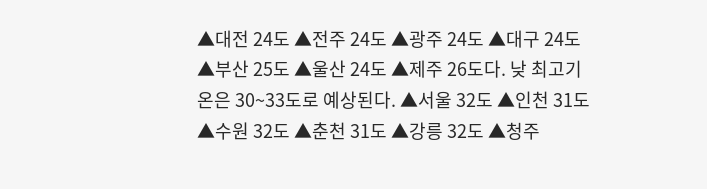▲대전 24도 ▲전주 24도 ▲광주 24도 ▲대구 24도 ▲부산 25도 ▲울산 24도 ▲제주 26도다. 낮 최고기온은 30~33도로 예상된다. ▲서울 32도 ▲인천 31도 ▲수원 32도 ▲춘천 31도 ▲강릉 32도 ▲청주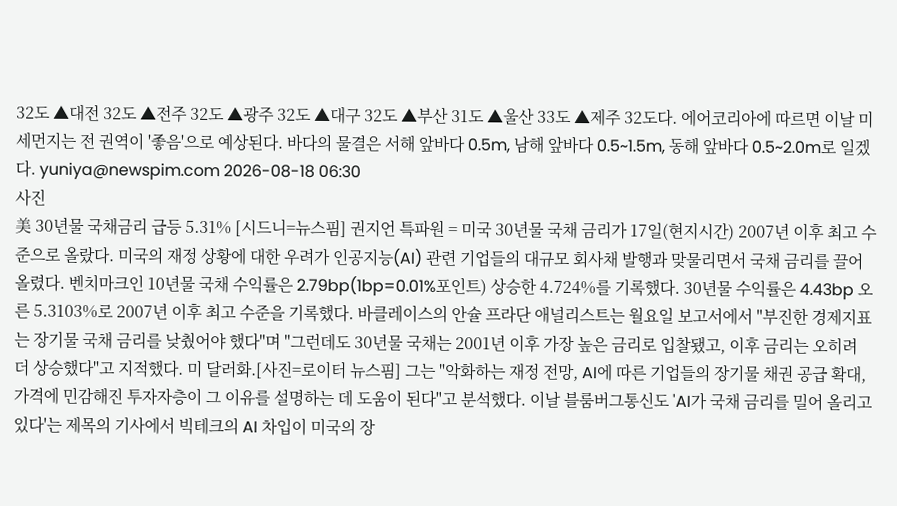32도 ▲대전 32도 ▲전주 32도 ▲광주 32도 ▲대구 32도 ▲부산 31도 ▲울산 33도 ▲제주 32도다. 에어코리아에 따르면 이날 미세먼지는 전 권역이 '좋음'으로 예상된다. 바다의 물결은 서해 앞바다 0.5m, 남해 앞바다 0.5~1.5m, 동해 앞바다 0.5~2.0m로 일겠다. yuniya@newspim.com 2026-08-18 06:30
사진
美 30년물 국채금리 급등 5.31% [시드니=뉴스핌] 권지언 특파원 = 미국 30년물 국채 금리가 17일(현지시간) 2007년 이후 최고 수준으로 올랐다. 미국의 재정 상황에 대한 우려가 인공지능(AI) 관련 기업들의 대규모 회사채 발행과 맞물리면서 국채 금리를 끌어올렸다. 벤치마크인 10년물 국채 수익률은 2.79bp(1bp=0.01%포인트) 상승한 4.724%를 기록했다. 30년물 수익률은 4.43bp 오른 5.3103%로 2007년 이후 최고 수준을 기록했다. 바클레이스의 안슐 프라단 애널리스트는 월요일 보고서에서 "부진한 경제지표는 장기물 국채 금리를 낮췄어야 했다"며 "그런데도 30년물 국채는 2001년 이후 가장 높은 금리로 입찰됐고, 이후 금리는 오히려 더 상승했다"고 지적했다. 미 달러화.[사진=로이터 뉴스핌] 그는 "악화하는 재정 전망, AI에 따른 기업들의 장기물 채권 공급 확대, 가격에 민감해진 투자자층이 그 이유를 설명하는 데 도움이 된다"고 분석했다. 이날 블룸버그통신도 'AI가 국채 금리를 밀어 올리고 있다'는 제목의 기사에서 빅테크의 AI 차입이 미국의 장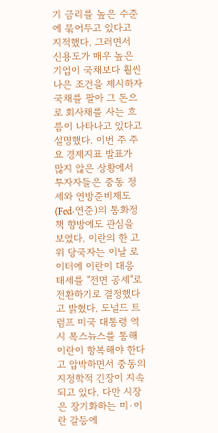기 금리를 높은 수준에 묶어두고 있다고 지적했다. 그러면서 신용도가 매우 높은 기업이 국채보다 훨씬 나은 조건을 제시하자 국채를 팔아 그 돈으로 회사채를 사는 흐름이 나타나고 있다고 설명했다. 이번 주 주요 경제지표 발표가 많지 않은 상황에서 투자자들은 중동 정세와 연방준비제도(Fed·연준)의 통화정책 향방에도 관심을 보였다. 이란의 한 고위 당국자는 이날 로이터에 이란이 대응 태세를 "전면 공세"로 전환하기로 결정했다고 밝혔다. 도널드 트럼프 미국 대통령 역시 폭스뉴스를 통해 이란이 항복해야 한다고 압박하면서 중동의 지정학적 긴장이 지속되고 있다. 다만 시장은 장기화하는 미·이란 갈등에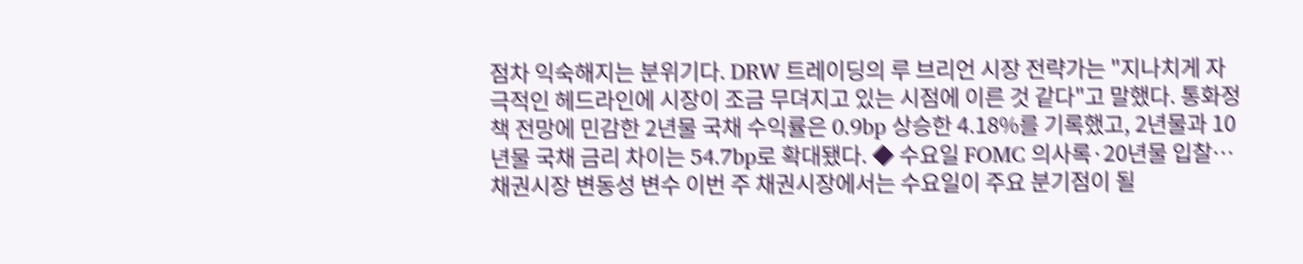점차 익숙해지는 분위기다. DRW 트레이딩의 루 브리언 시장 전략가는 "지나치게 자극적인 헤드라인에 시장이 조금 무뎌지고 있는 시점에 이른 것 같다"고 말했다. 통화정책 전망에 민감한 2년물 국채 수익률은 0.9bp 상승한 4.18%를 기록했고, 2년물과 10년물 국채 금리 차이는 54.7bp로 확대됐다. ◆ 수요일 FOMC 의사록·20년물 입찰…채권시장 변동성 변수 이번 주 채권시장에서는 수요일이 주요 분기점이 될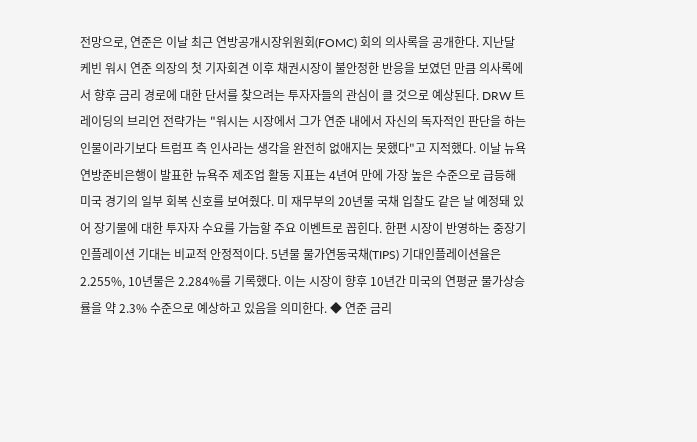전망으로, 연준은 이날 최근 연방공개시장위원회(FOMC) 회의 의사록을 공개한다. 지난달 케빈 워시 연준 의장의 첫 기자회견 이후 채권시장이 불안정한 반응을 보였던 만큼 의사록에서 향후 금리 경로에 대한 단서를 찾으려는 투자자들의 관심이 클 것으로 예상된다. DRW 트레이딩의 브리언 전략가는 "워시는 시장에서 그가 연준 내에서 자신의 독자적인 판단을 하는 인물이라기보다 트럼프 측 인사라는 생각을 완전히 없애지는 못했다"고 지적했다. 이날 뉴욕 연방준비은행이 발표한 뉴욕주 제조업 활동 지표는 4년여 만에 가장 높은 수준으로 급등해 미국 경기의 일부 회복 신호를 보여줬다. 미 재무부의 20년물 국채 입찰도 같은 날 예정돼 있어 장기물에 대한 투자자 수요를 가늠할 주요 이벤트로 꼽힌다. 한편 시장이 반영하는 중장기 인플레이션 기대는 비교적 안정적이다. 5년물 물가연동국채(TIPS) 기대인플레이션율은 2.255%, 10년물은 2.284%를 기록했다. 이는 시장이 향후 10년간 미국의 연평균 물가상승률을 약 2.3% 수준으로 예상하고 있음을 의미한다. ◆ 연준 금리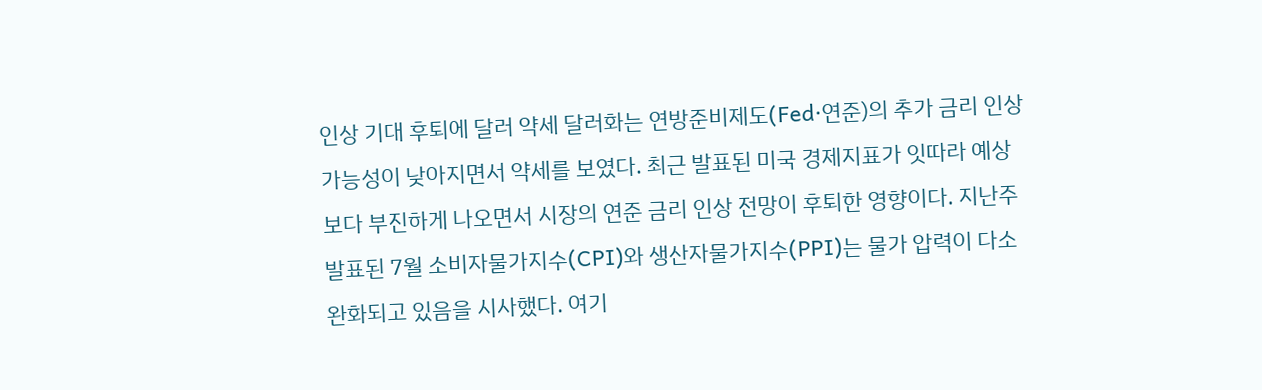인상 기대 후퇴에 달러 약세 달러화는 연방준비제도(Fed·연준)의 추가 금리 인상 가능성이 낮아지면서 약세를 보였다. 최근 발표된 미국 경제지표가 잇따라 예상보다 부진하게 나오면서 시장의 연준 금리 인상 전망이 후퇴한 영향이다. 지난주 발표된 7월 소비자물가지수(CPI)와 생산자물가지수(PPI)는 물가 압력이 다소 완화되고 있음을 시사했다. 여기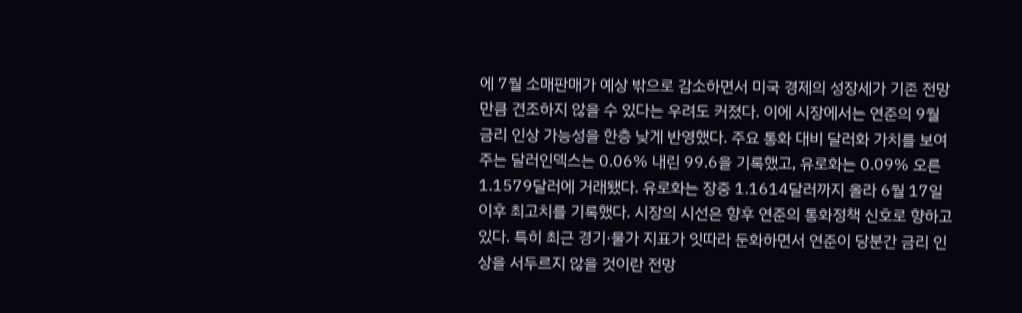에 7월 소매판매가 예상 밖으로 감소하면서 미국 경제의 성장세가 기존 전망만큼 견조하지 않을 수 있다는 우려도 커졌다. 이에 시장에서는 연준의 9월 금리 인상 가능성을 한층 낮게 반영했다. 주요 통화 대비 달러화 가치를 보여주는 달러인덱스는 0.06% 내린 99.6을 기록했고, 유로화는 0.09% 오른 1.1579달러에 거래됐다. 유로화는 장중 1.1614달러까지 올라 6월 17일 이후 최고치를 기록했다. 시장의 시선은 향후 연준의 통화정책 신호로 향하고 있다. 특히 최근 경기·물가 지표가 잇따라 둔화하면서 연준이 당분간 금리 인상을 서두르지 않을 것이란 전망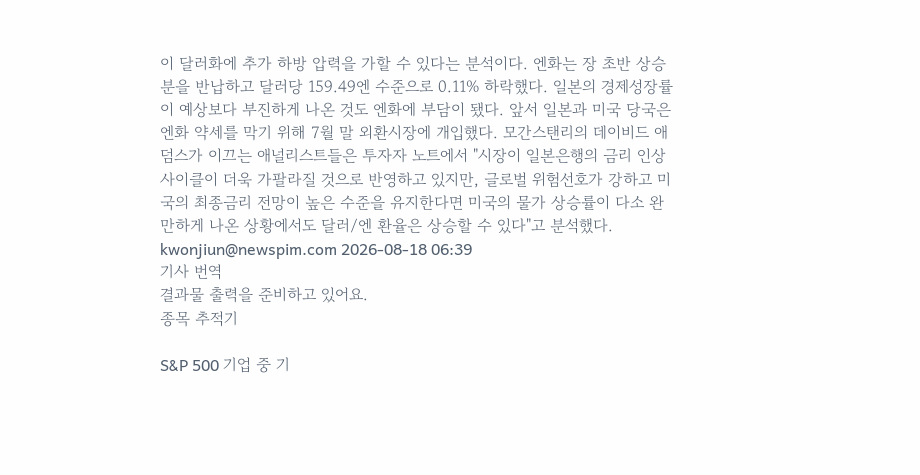이 달러화에 추가 하방 압력을 가할 수 있다는 분석이다. 엔화는 장 초반 상승분을 반납하고 달러당 159.49엔 수준으로 0.11% 하락했다. 일본의 경제성장률이 예상보다 부진하게 나온 것도 엔화에 부담이 됐다. 앞서 일본과 미국 당국은 엔화 약세를 막기 위해 7월 말 외환시장에 개입했다. 모간스탠리의 데이비드 애덤스가 이끄는 애널리스트들은 투자자 노트에서 "시장이 일본은행의 금리 인상 사이클이 더욱 가팔라질 것으로 반영하고 있지만, 글로벌 위험선호가 강하고 미국의 최종금리 전망이 높은 수준을 유지한다면 미국의 물가 상승률이 다소 완만하게 나온 상황에서도 달러/엔 환율은 상승할 수 있다"고 분석했다. kwonjiun@newspim.com 2026-08-18 06:39
기사 번역
결과물 출력을 준비하고 있어요.
종목 추적기

S&P 500 기업 중 기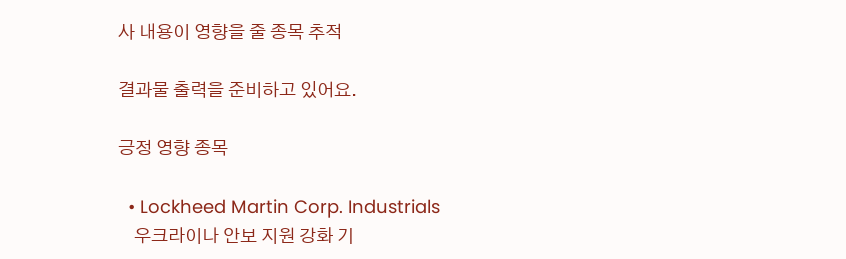사 내용이 영향을 줄 종목 추적

결과물 출력을 준비하고 있어요.

긍정 영향 종목

  • Lockheed Martin Corp. Industrials
    우크라이나 안보 지원 강화 기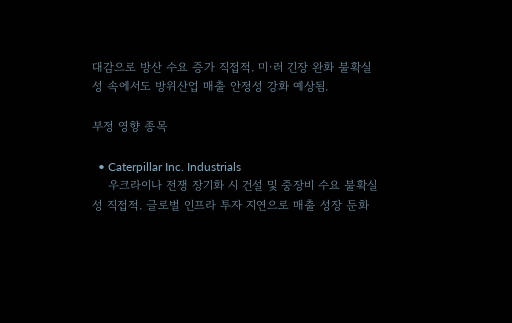대감으로 방산 수요 증가 직접적. 미·러 긴장 완화 불확실성 속에서도 방위산업 매출 안정성 강화 예상됨.

부정 영향 종목

  • Caterpillar Inc. Industrials
    우크라이나 전쟁 장기화 시 건설 및 중장비 수요 불확실성 직접적. 글로벌 인프라 투자 지연으로 매출 성장 둔화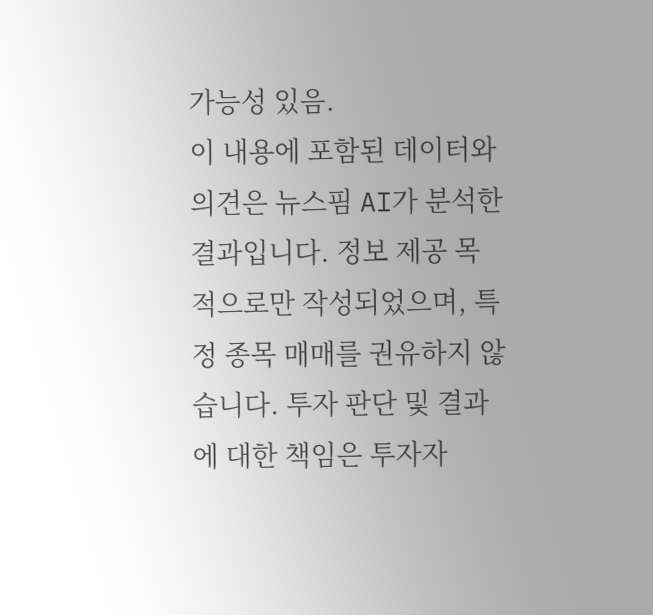가능성 있음.
이 내용에 포함된 데이터와 의견은 뉴스핌 AI가 분석한 결과입니다. 정보 제공 목적으로만 작성되었으며, 특정 종목 매매를 권유하지 않습니다. 투자 판단 및 결과에 대한 책임은 투자자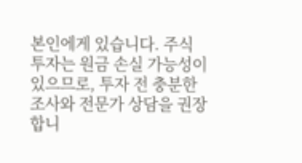본인에게 있습니다. 주식 투자는 원금 손실 가능성이 있으므로, 투자 전 충분한 조사와 전문가 상담을 권장합니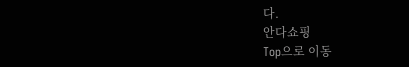다.
안다쇼핑
Top으로 이동